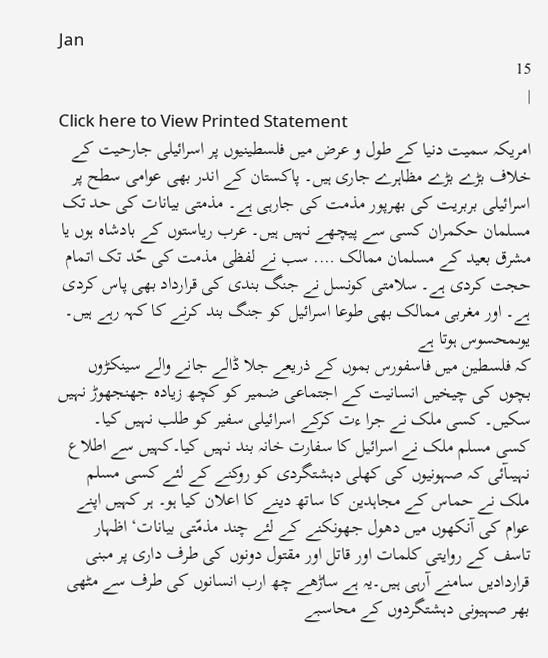Jan
15
|
Click here to View Printed Statement
امریکہ سمیت دنیا کے طول و عرض میں فلسطینیوں پر اسرائیلی جارحیت کے خلاف بڑے بڑے مظاہرے جاری ہیں۔ پاکستان کے اندر بھی عوامی سطح پر اسرائیلی بربریت کی بھرپور مذمت کی جارہی ہے۔ مذمتی بیانات کی حد تک مسلمان حکمران کسی سے پیچھے نہیں ہیں۔ عرب ریاستوں کے بادشاہ ہوں یا مشرق بعید کے مسلمان ممالک …. سب نے لفظی مذمت کی حّد تک اتمام حجت کردی ہے۔ سلامتی کونسل نے جنگ بندی کی قرارداد بھی پاس کردی ہے۔ اور مغربی ممالک بھی طوعا اسرائیل کو جنگ بند کرنے کا کہہ رہے ہیں۔ یوںمحسوس ہوتا ہے
کہ فلسطین میں فاسفورس بموں کے ذریعے جلا ڈالے جانے والے سینکڑوں بچوں کی چیخیں انسانیت کے اجتماعی ضمیر کو کچھ زیادہ جھنجھوڑ نہیں سکیں۔ کسی ملک نے جرا ءت کرکے اسرائیلی سفیر کو طلب نہیں کیا۔ کسی مسلم ملک نے اسرائیل کا سفارت خانہ بند نہیں کیا۔کہیں سے اطلاع نہیںآئی کہ صہونیوں کی کھلی دہشتگردی کو روکنے کے لئے کسی مسلم ملک نے حماس کے مجاہدین کا ساتھ دینے کا اعلان کیا ہو۔ ہر کہیں اپنے عوام کی آنکھوں میں دھول جھونکنے کے لئے چند مذمّتی بیانات‘ اظہار تاسف کے روایتی کلمات اور قاتل اور مقتول دونوں کی طرف داری پر مبنی قراردادیں سامنے آرہی ہیں۔یہ ہے ساڑھے چھ ارب انسانوں کی طرف سے مٹھی بھر صہیونی دہشتگردوں کے محاسبے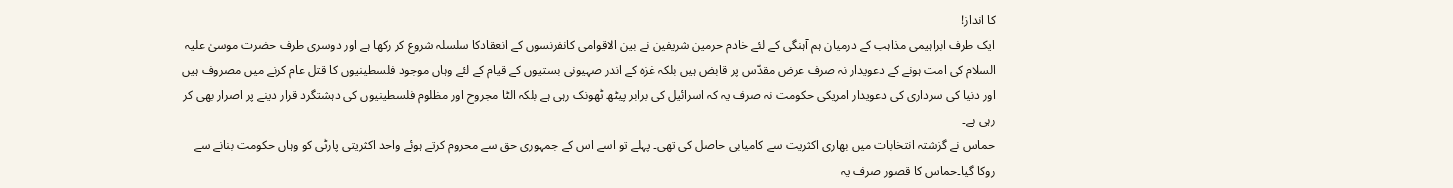کا انداز!
ایک طرف ابراہیمی مذاہب کے درمیان ہم آہنگی کے لئے خادم حرمین شریفین نے بین الاقوامی کانفرنسوں کے انعقادکا سلسلہ شروع کر رکھا ہے اور دوسری طرف حضرت موسیٰ علیہ السلام کی امت ہونے کے دعویدار نہ صرف عرض مقدّس پر قابض ہیں بلکہ غزہ کے اندر صہیونی بستیوں کے قیام کے لئے وہاں موجود فلسطینیوں کا قتل عام کرنے میں مصروف ہیں اور دنیا کی سرداری کی دعویدار امریکی حکومت نہ صرف یہ کہ اسرائیل کی برابر پیٹھ ٹھونک رہی ہے بلکہ الٹا مجروح اور مظلوم فلسطینیوں کی دہشتگرد قرار دینے پر اصرار بھی کر رہی ہے۔
حماس نے گزشتہ انتخابات میں بھاری اکثریت سے کامیابی حاصل کی تھی۔ پہلے تو اسے اس کے جمہوری حق سے محروم کرتے ہوئے واحد اکثریتی پارٹی کو وہاں حکومت بنانے سے روکا گیا۔حماس کا قصور صرف یہ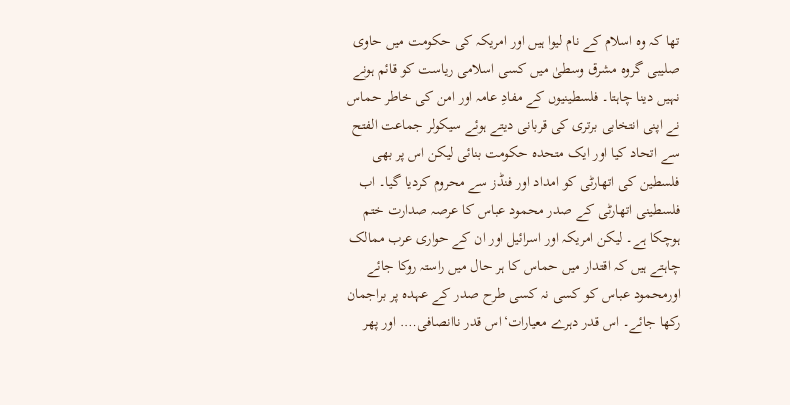تھا کہ وہ اسلام کے نام لیوا ہیں اور امریکہ کی حکومت میں حاوی صلیبی گروہ مشرق وسطیٰ میں کسی اسلامی ریاست کو قائم ہونے نہیں دینا چاہتا۔ فلسطینیوں کے مفادِ عامہ اور امن کی خاطر حماس نے اپنی انتخابی برتری کی قربانی دیتے ہوئے سیکولر جماعت الفتح سے اتحاد کیا اور ایک متحدہ حکومت بنائی لیکن اس پر بھی فلسطین کی اتھارٹی کو امداد اور فنڈز سے محروم کردیا گیا۔ اب فلسطینی اتھارٹی کے صدر محمود عباس کا عرصہ صدارت ختم ہوچکا ہے۔ لیکن امریکہ اور اسرائیل اور ان کے حواری عرب ممالک چاہتے ہیں کہ اقتدار میں حماس کا ہر حال میں راستہ روکا جائے اورمحمود عباس کو کسی نہ کسی طرح صدر کے عہدہ پر براجمان رکھا جائے۔ اس قدر دہرے معیارات‘اس قدر ناانصافی…. اور پھر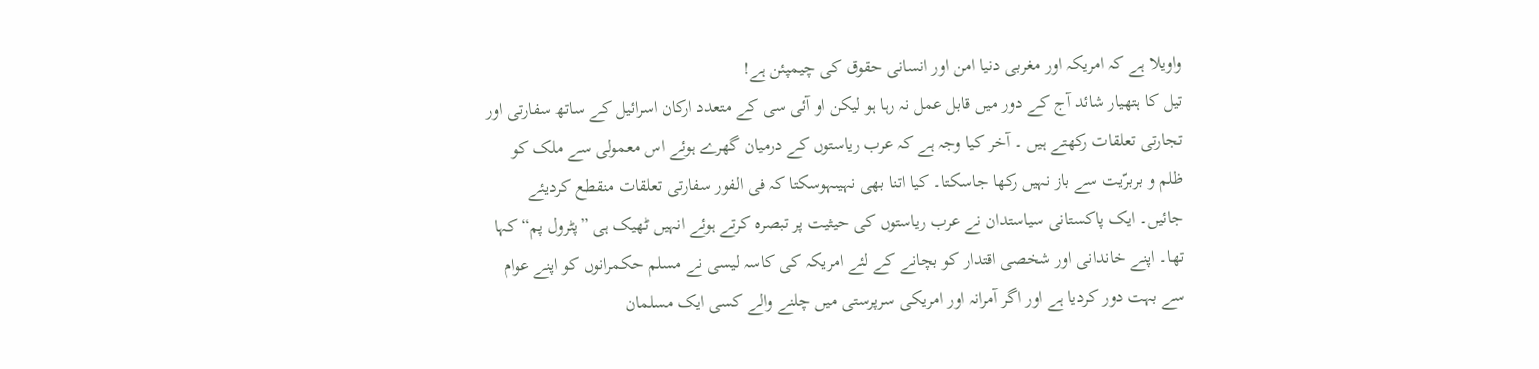واویلا ہے کہ امریکہ اور مغربی دنیا امن اور انسانی حقوق کی چیمپئن ہے!
تیل کا ہتھیار شائد آج کے دور میں قابل عمل نہ رہا ہو لیکن او آئی سی کے متعدد ارکان اسرائیل کے ساتھ سفارتی اور تجارتی تعلقات رکھتے ہیں ۔ آخر کیا وجہ ہے کہ عرب ریاستوں کے درمیان گھرے ہوئے اس معمولی سے ملک کو ظلم و بربرّیت سے باز نہیں رکھا جاسکتا۔ کیا اتنا بھی نہیںہوسکتا کہ فی الفور سفارتی تعلقات منقطع کردیئے جائیں۔ ایک پاکستانی سیاستدان نے عرب ریاستوں کی حیثیت پر تبصرہ کرتے ہوئے انہیں ٹھیک ہی ”پٹرول پم“ کہا تھا۔ اپنے خاندانی اور شخصی اقتدار کو بچانے کے لئے امریکہ کی کاسہ لیسی نے مسلم حکمرانوں کو اپنے عوام سے بہت دور کردیا ہے اور اگر آمرانہ اور امریکی سرپرستی میں چلنے والے کسی ایک مسلمان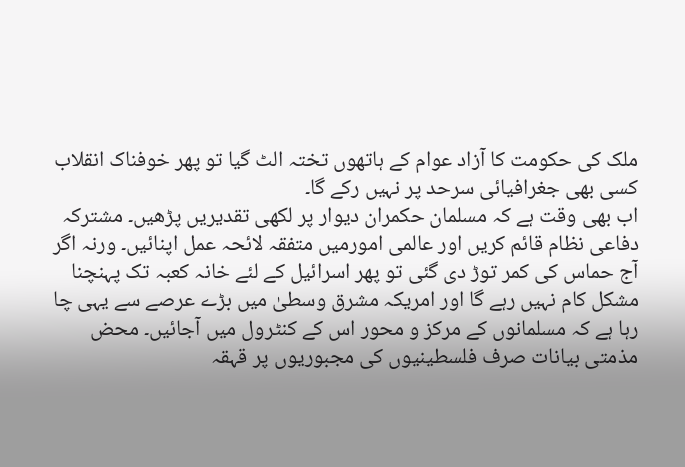ملک کی حکومت کا آزاد عوام کے ہاتھوں تختہ الٹ گیا تو پھر خوفناک انقلاب کسی بھی جغرافیائی سرحد پر نہیں رکے گا۔
اب بھی وقت ہے کہ مسلمان حکمران دیوار پر لکھی تقدیریں پڑھیں۔ مشترکہ دفاعی نظام قائم کریں اور عالمی امورمیں متفقہ لائحہ عمل اپنائیں۔ ورنہ اگر آج حماس کی کمر توڑ دی گئی تو پھر اسرائیل کے لئے خانہ کعبہ تک پہنچنا مشکل کام نہیں رہے گا اور امریکہ مشرق وسطیٰ میں بڑے عرصے سے یہی چا رہا ہے کہ مسلمانوں کے مرکز و محور اس کے کنٹرول میں آجائیں۔ محض مذمتی بیانات صرف فلسطینیوں کی مجبوریوں پر قہقہ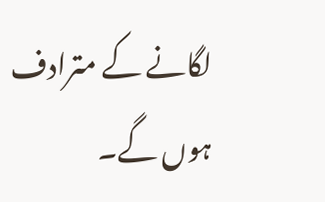لگانے کے مترادف ہوں گے۔